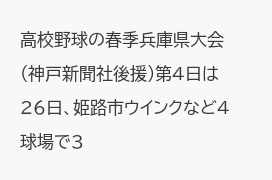高校野球の春季兵庫県大会(神戸新聞社後援)第4日は26日、姫路市ウインクなど4球場で3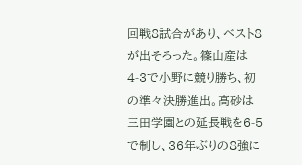回戦8試合があり、ベスト8が出そろった。篠山産は4-3で小野に競り勝ち、初の準々決勝進出。高砂は三田学園との延長戦を6-5で制し、36年ぶりの8強に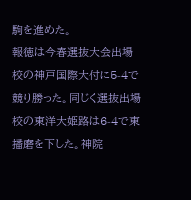駒を進めた。
報徳は今春選抜大会出場校の神戸国際大付に5-4で競り勝った。同じく選抜出場校の東洋大姫路は6-4で東播磨を下した。神院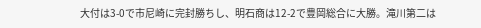大付は3-0で市尼崎に完封勝ちし、明石商は12-2で豊岡総合に大勝。滝川第二は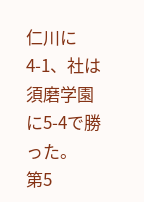仁川に4-1、社は須磨学園に5-4で勝った。
第5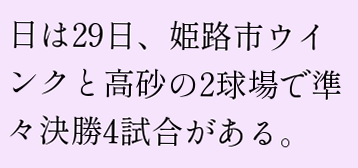日は29日、姫路市ウインクと高砂の2球場で準々決勝4試合がある。